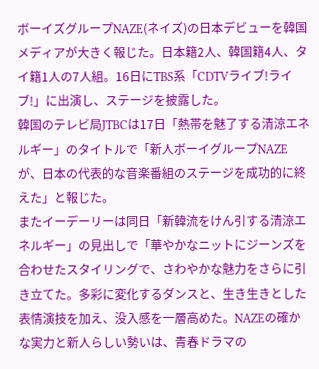ボーイズグループNAZE(ネイズ)の日本デビューを韓国メディアが大きく報じた。日本籍2人、韓国籍4人、タイ籍1人の7人組。16日にTBS系「CDTVライブ!ライブ!」に出演し、ステージを披露した。
韓国のテレビ局JTBCは17日「熱帯を魅了する清涼エネルギー」のタイトルで「新人ボーイグループNAZEが、日本の代表的な音楽番組のステージを成功的に終えた」と報じた。
またイーデーリーは同日「新韓流をけん引する清涼エネルギー」の見出しで「華やかなニットにジーンズを合わせたスタイリングで、さわやかな魅力をさらに引き立てた。多彩に変化するダンスと、生き生きとした表情演技を加え、没入感を一層高めた。NAZEの確かな実力と新人らしい勢いは、青春ドラマの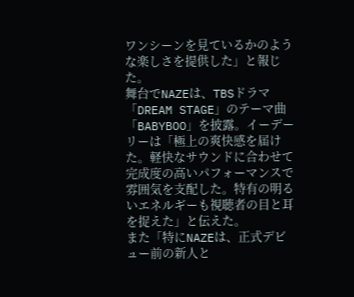ワンシーンを見ているかのような楽しさを提供した」と報じた。
舞台でNAZEは、TBSドラマ「DREAM STAGE」のテーマ曲「BABYBOO」を披露。イーデーリーは「極上の爽快感を届けた。軽快なサウンドに合わせて完成度の高いパフォーマンスで雰囲気を支配した。特有の明るいエネルギーも視聴者の目と耳を捉えた」と伝えた。
また「特にNAZEは、正式デビュー前の新人と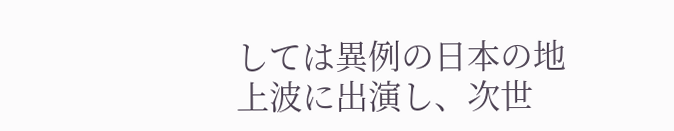しては異例の日本の地上波に出演し、次世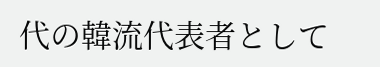代の韓流代表者として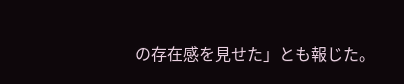の存在感を見せた」とも報じた。